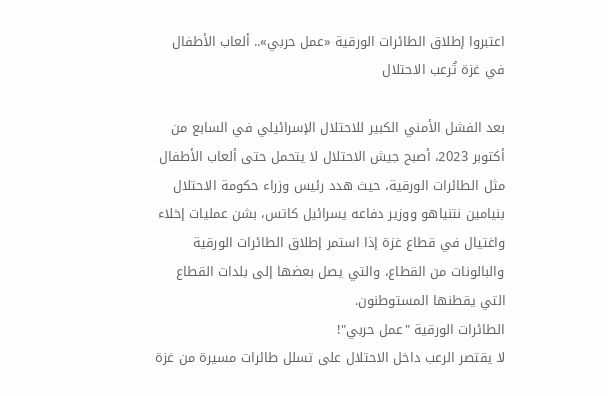اعتبروا إطلاق الطائرات الورقية «عمل حربي».. ألعاب الأطفال في غزة تُرعب الاحتلال

بعد الفشل الأمني الكبير للاحتلال الإسرائيلي في السابع من أكتوبر 2023، أصبح جيش الاحتلال لا يتحمل حتى ألعاب الأطفال مثل الطائرات الورقية، حيث هدد رئيس وزراء حكومة الاحتلال بنيامين نتنياهو ووزير دفاعه يسرائيل كاتس، بشن عمليات إخلاء واغتيال في قطاع غزة إذا استمر إطلاق الطائرات الورقية والبالونات من القطاع، والتي يصل بعضها إلى بلدات القطاع التي يقطنها المستوطنون.
الطائرات الورقية "عمل حربي"!
لا يقتصر الرعب داخل الاحتلال على تسلل طائرات مسيرة من غزة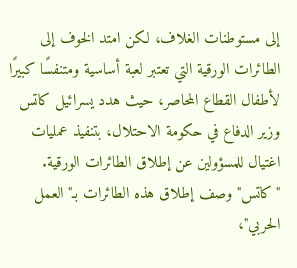إلى مستوطنات الغلاف، لكن امتد الخوف إلى الطائرات الورقية التي تعتبر لعبة أساسية ومتنفسًا كبيرًا لأطفال القطاع المحاصر، حيث هدد يسرائيل كاتس وزير الدفاع في حكومة الاحتلال، بتنفيذ عمليات اغتيال للمسؤولين عن إطلاق الطائرات الورقية.
"كاتس" وصف إطلاق هذه الطائرات بـ"العمل الحربي"،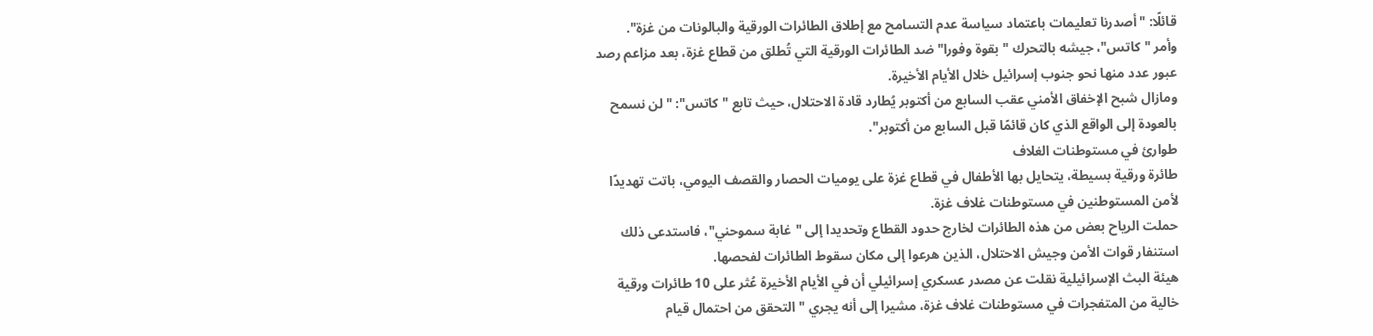قائلًا: "أصدرنا تعليمات باعتماد سياسة عدم التسامح مع إطلاق الطائرات الورقية والبالونات من غزة".
وأمر "كاتس"، جيشه بالتحرك "بقوة وفورا" ضد الطائرات الورقية التي تُطلق من قطاع غزة، بعد مزاعم رصد عبور عدد منها نحو جنوب إسرائيل خلال الأيام الأخيرة.
ومازال شبح الإخفاق الأمني عقب السابع من أكتوبر يُطارد قادة الاحتلال، حيث تابع "كاتس": "لن نسمح بالعودة إلى الواقع الذي كان قائمًا قبل السابع من أكتوبر".
طوارئ في مستوطنات الغلاف
طائرة ورقية بسيطة، يتحايل بها الأطفال في قطاع غزة على يوميات الحصار والقصف اليومي، باتت تهديدًا لأمن المستوطنين في مستوطنات غلاف غزة.
حملت الرياح بعض من هذه الطائرات لخارج حدود القطاع وتحديدا إلى "غابة سموحني"، فاستدعى ذلك استنفار قوات الأمن وجيش الاحتلال، الذين هرعوا إلى مكان سقوط الطائرات لفحصها.
هيئة البث الإسرائيلية نقلت عن مصدر عسكري إسرائيلي أن في الأيام الأخيرة عُثر على 10 طائرات ورقية خالية من المتفجرات في مستوطنات غلاف غزة، مشيرا إلى أنه يجري "التحقق من احتمال قيام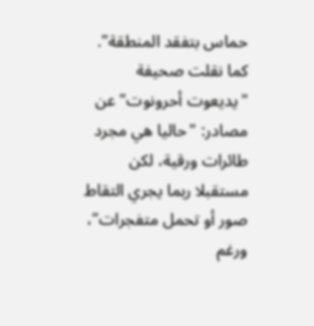حماس بتفقد المنطقة".
كما نقلت صحيفة "يديعوت أحرونوت" عن مصادر: "حاليا هي مجرد طائرات ورقية، لكن مستقبلا ربما يجري التقاط صور أو تحمل متفجرات"، ورغم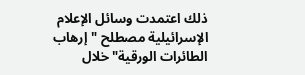ذلك اعتمدت وسائل الإعلام الإسرائيلية مصطلح "إرهاب الطائرات الورقية" خلال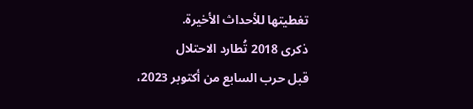تغطيتها للأحداث الأخيرة.
ذكرى 2018 تُطارد الاحتلال
قبل حرب السابع من أكتوبر 2023،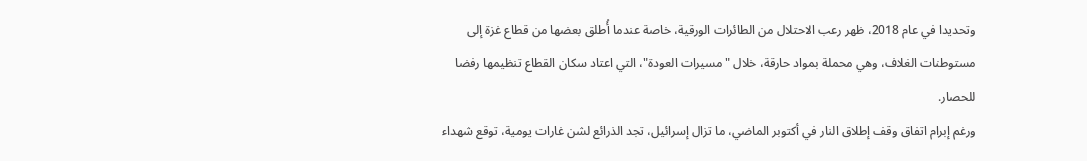وتحديدا في عام 2018، ظهر رعب الاحتلال من الطائرات الورقية، خاصة عندما أُطلق بعضها من قطاع غزة إلى مستوطنات الغلاف، وهي محملة بمواد حارقة، خلال "مسيرات العودة"، التي اعتاد سكان القطاع تنظيمها رفضا للحصار.
ورغم إبرام اتفاق وقف إطلاق النار في أكتوبر الماضي، ما تزال إسرائيل، تجد الذرائع لشن غارات يومية، توقع شهداء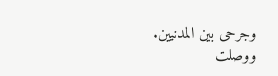وجرحى بين المدنيين.
ووصلت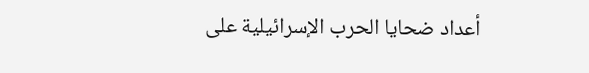أعداد ضحايا الحرب الإسرائيلية على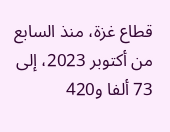قطاع غزة، منذ السابع من أكتوبر 2023، إلى 73 ألفا و420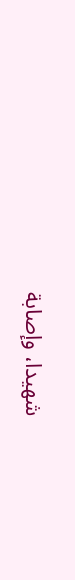شهيدا، وإصابة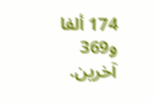174 ألفا و369 آخرين.